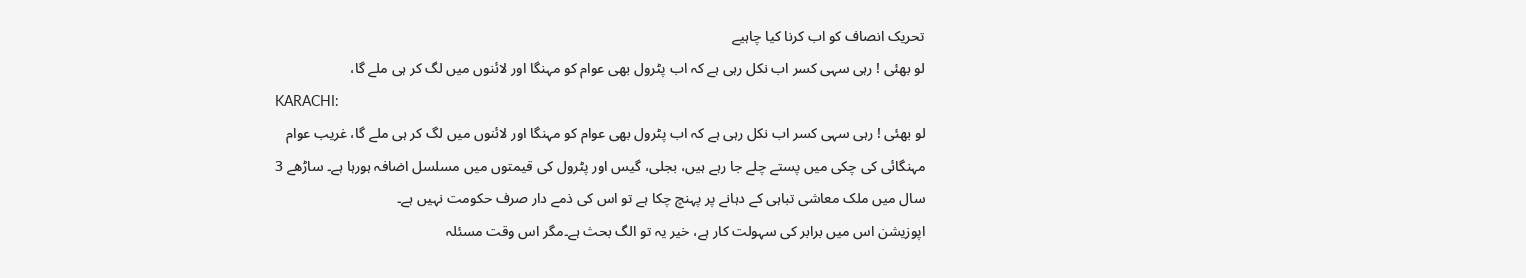تحریک انصاف کو اب کرنا کیا چاہیے
لو بھئی ! رہی سہی کسر اب نکل رہی ہے کہ اب پٹرول بھی عوام کو مہنگا اور لائنوں میں لگ کر ہی ملے گا،
KARACHI:
لو بھئی ! رہی سہی کسر اب نکل رہی ہے کہ اب پٹرول بھی عوام کو مہنگا اور لائنوں میں لگ کر ہی ملے گا، غریب عوام مہنگائی کی چکی میں پستے چلے جا رہے ہیں، بجلی، گیس اور پٹرول کی قیمتوں میں مسلسل اضافہ ہورہا ہے۔ ساڑھے 3 سال میں ملک معاشی تباہی کے دہانے پر پہنچ چکا ہے تو اس کی ذمے دار صرف حکومت نہیں ہے۔
اپوزیشن اس میں برابر کی سہولت کار ہے، خیر یہ تو الگ بحث ہے۔مگر اس وقت مسئلہ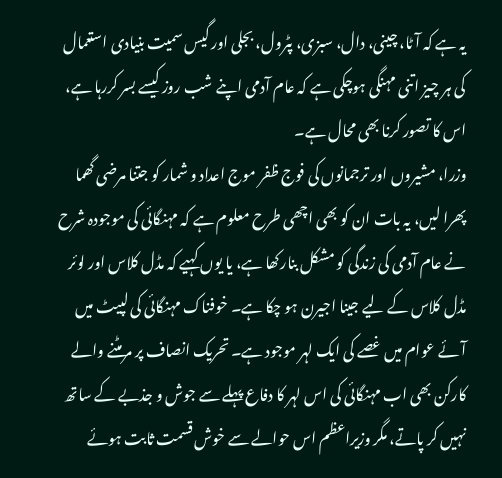یہ ہے کہ آٹا، چینی، دال، سبزی، پٹرول، بجلی اور گیس سمیت بنیادی استعمال کی ہر چیز اتنی مہنگی ہوچکی ہے کہ عام آدمی اپنے شب روز کیسے بسر کررہا ہے، اس کا تصور کرنا بھی محال ہے۔
وزرا، مشیروں اور ترجمانوں کی فوج ظفر موج اعداد و شمار کو جتنا مرضی گھما پھرا لیں، یہ بات ان کو بھی اچھی طرح معلوم ہے کہ مہنگائی کی موجودہ شرح نے عام آدمی کی زندگی کو مشکل بنارکھا ہے، یا یوں کہیے کہ مڈل کلاس اور لوئر مڈل کلاس کے لیے جینا اجیرن ہو چکا ہے۔ خوفناک مہنگائی کی لپیٹ میں آئے عوام میں غصے کی ایک لہر موجود ہے۔ تحریک انصاف پر مرمٹنے والے کارکن بھی اب مہنگائی کی اس لہر کا دفاع پہلے سے جوش و جذبے کے ساتھ نہیں کر پاتے، مگر وزیراعظم اس حوالے سے خوش قسمت ثابت ہوئے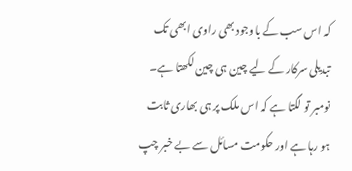کہ اس سب کے باوجود بھی راوی ابھی تک تبدیلی سرکار کے لیے چین ہی چین لکھتا ہے۔
نومبر تو لگتا ہے کہ اس ملک پر ہی بھاری ثابت ہو رہا ہے اور حکومت مسائل سے بے خبر چپ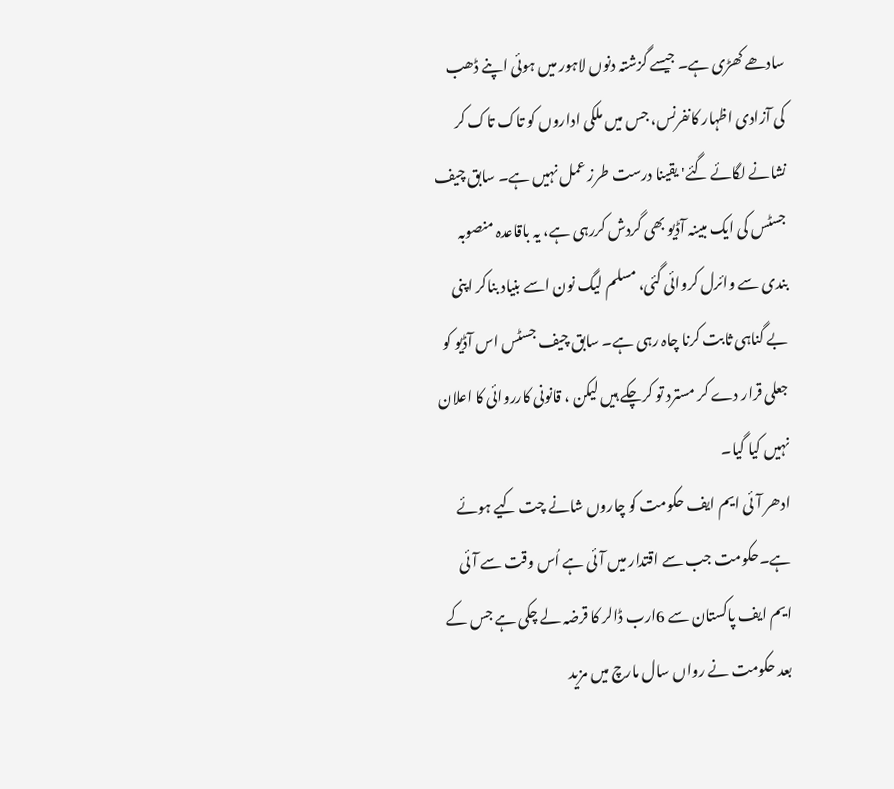سادھے کھڑی ہے۔ جیسے گزشتہ دنوں لاہور میں ہوئی اپنے ڈھب کی آزادی اظہار کانفرنس، جس میں ملکی اداروں کو تاک تاک کر نشانے لگائے گئے' یقینا درست طرز عمل نہیں ہے۔ سابق چیف جسٹس کی ایک مبینہ آڈیو بھی گردش کررہی ہے، یہ باقاعدہ منصوبہ بندی سے وائرل کروائی گئی، مسلم لیگ نون اسے بنیاد بناکر اپنی بے گناہی ثابت کرنا چاہ رہی ہے۔ سابق چیف جسٹس اس آڈیو کو جعلی قرار دے کر مسترد تو کرچکے ہیں لیکن ، قانونی کارروائی کا اعلان نہیں کیا گیا۔
ادھر آئی ایم ایف حکومت کو چاروں شانے چت کیے ہوئے ہے۔حکومت جب سے اقتدار میں آئی ہے اُس وقت سے آئی ایم ایف پاکستان سے 6ارب ڈالر کا قرضہ لے چکی ہے جس کے بعد حکومت نے رواں سال مارچ میں مزید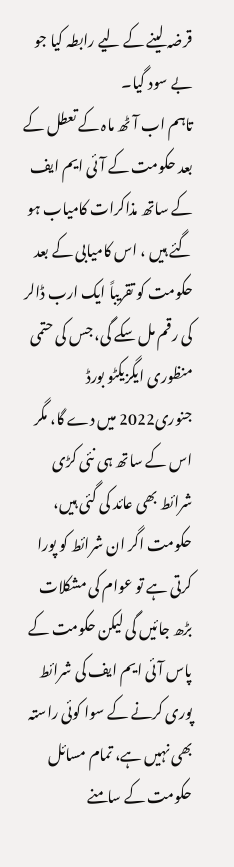قرضہ لینے کے لیے رابطہ کیا جو بے سود گیا۔
تاہم اب آٹھ ماہ کے تعطل کے بعد حکومت کے آئی ایم ایف کے ساتھ مذاکرات کامیاب ہو گئے ہیں ، اس کامیابی کے بعد حکومت کو تقریباً ایک ارب ڈالر کی رقم مل سکے گی، جس کی حتمی منظوری ایگزیکٹو بورڈ جنوری2022 میں دے گا، مگر اس کے ساتھ ہی نئی کڑی شرائط بھی عائد کی گئی ہیں، حکومت اگر ان شرائط کو پورا کرتی ہے تو عوام کی مشکلات بڑھ جائیں گی لیکن حکومت کے پاس آئی ایم ایف کی شرائط پوری کرنے کے سوا کوئی راستہ بھی نہیں ہے، تمام مسائل حکومت کے سامنے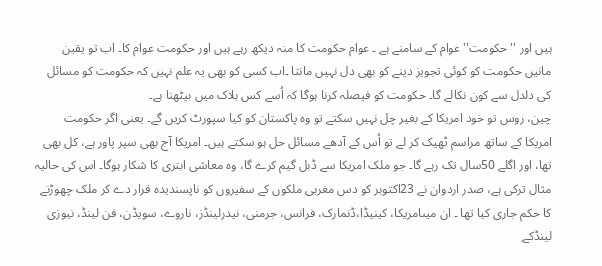ہیں اور ''حکومت'' عوام کے سامنے ہے ۔ عوام حکومت کا منہ دیکھ رہے ہیں اور حکومت عوام کا۔ اب تو یقین مانیں حکومت کو کوئی تجویز دینے کو بھی دل نہیں مانتا ۔اب کسی کو بھی یہ علم نہیں کہ حکومت کو مسائل کی دلدل سے کون نکالے گا۔ حکومت کو فیصلہ کرنا ہوگا کہ اُسے کس بلاک میں بیٹھنا ہے۔
چین، روس تو خود امریکا کے بغیر چل نہیں سکتے تو وہ پاکستان کو کیا سپورٹ کریں گے۔ یعنی اگر حکومت امریکا کے ساتھ مراسم ٹھیک کر لے تو اُس کے آدھے مسائل حل ہو سکتے ہیں۔ امریکا آج بھی سپر پاور ہے، کل بھی تھا، اور اگلے 50سال تک رہے گا۔ جو ملک امریکا سے ڈبل گیم کرے گا، وہ معاشی ابتری کا شکار ہوگا۔ اس کی حالیہ مثال ترکی ہے، صدر اردوان نے 23اکتوبر کو دس مغربی ملکوں کے سفیروں کو ناپسندیدہ قرار دے کر ملک چھوڑنے کا حکم جاری کیا تھا ۔ ان میںامریکا، کینیڈا،ڈنمارک، فرانس، جرمنی، نیدرلینڈز، ناروے، سویڈن، فن لینڈ، نیوزی لینڈکے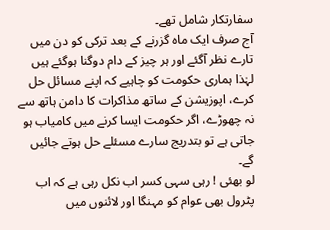سفارتکار شامل تھے۔
آج صرف ایک ماہ گزرنے کے بعد ترکی کو دن میں تارے نظر آگئے اور ہر چیز کے دام دوگنا ہوگئے ہیں لہٰذا ہماری حکومت کو چاہیے کہ اپنے مسائل حل کرے، اپوزیشن کے ساتھ مذاکرات کا دامن ہاتھ سے نہ چھوڑے، اگر حکومت ایسا کرنے میں کامیاب ہو جاتی ہے تو بتدریج سارے مسئلے حل ہوتے جائیں گے۔
لو بھئی ! رہی سہی کسر اب نکل رہی ہے کہ اب پٹرول بھی عوام کو مہنگا اور لائنوں میں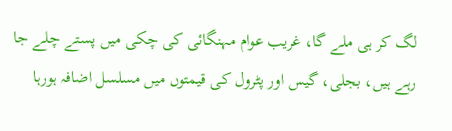لگ کر ہی ملے گا، غریب عوام مہنگائی کی چکی میں پستے چلے جا رہے ہیں، بجلی، گیس اور پٹرول کی قیمتوں میں مسلسل اضافہ ہورہا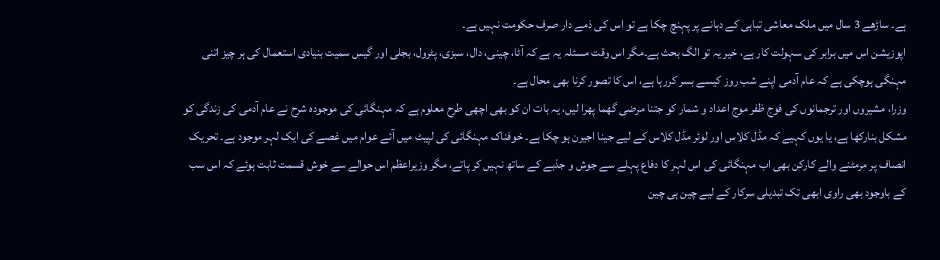ہے۔ ساڑھے 3 سال میں ملک معاشی تباہی کے دہانے پر پہنچ چکا ہے تو اس کی ذمے دار صرف حکومت نہیں ہے۔
اپوزیشن اس میں برابر کی سہولت کار ہے، خیر یہ تو الگ بحث ہے۔مگر اس وقت مسئلہ یہ ہے کہ آٹا، چینی، دال، سبزی، پٹرول، بجلی اور گیس سمیت بنیادی استعمال کی ہر چیز اتنی مہنگی ہوچکی ہے کہ عام آدمی اپنے شب روز کیسے بسر کررہا ہے، اس کا تصور کرنا بھی محال ہے۔
وزرا، مشیروں اور ترجمانوں کی فوج ظفر موج اعداد و شمار کو جتنا مرضی گھما پھرا لیں، یہ بات ان کو بھی اچھی طرح معلوم ہے کہ مہنگائی کی موجودہ شرح نے عام آدمی کی زندگی کو مشکل بنارکھا ہے، یا یوں کہیے کہ مڈل کلاس اور لوئر مڈل کلاس کے لیے جینا اجیرن ہو چکا ہے۔ خوفناک مہنگائی کی لپیٹ میں آئے عوام میں غصے کی ایک لہر موجود ہے۔ تحریک انصاف پر مرمٹنے والے کارکن بھی اب مہنگائی کی اس لہر کا دفاع پہلے سے جوش و جذبے کے ساتھ نہیں کر پاتے، مگر وزیراعظم اس حوالے سے خوش قسمت ثابت ہوئے کہ اس سب کے باوجود بھی راوی ابھی تک تبدیلی سرکار کے لیے چین ہی چین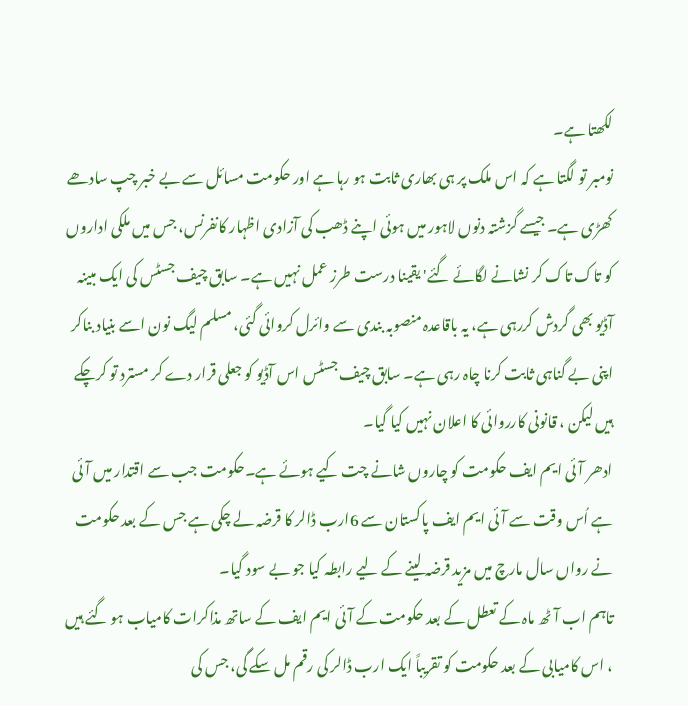لکھتا ہے۔
نومبر تو لگتا ہے کہ اس ملک پر ہی بھاری ثابت ہو رہا ہے اور حکومت مسائل سے بے خبر چپ سادھے کھڑی ہے۔ جیسے گزشتہ دنوں لاہور میں ہوئی اپنے ڈھب کی آزادی اظہار کانفرنس، جس میں ملکی اداروں کو تاک تاک کر نشانے لگائے گئے' یقینا درست طرز عمل نہیں ہے۔ سابق چیف جسٹس کی ایک مبینہ آڈیو بھی گردش کررہی ہے، یہ باقاعدہ منصوبہ بندی سے وائرل کروائی گئی، مسلم لیگ نون اسے بنیاد بناکر اپنی بے گناہی ثابت کرنا چاہ رہی ہے۔ سابق چیف جسٹس اس آڈیو کو جعلی قرار دے کر مسترد تو کرچکے ہیں لیکن ، قانونی کارروائی کا اعلان نہیں کیا گیا۔
ادھر آئی ایم ایف حکومت کو چاروں شانے چت کیے ہوئے ہے۔حکومت جب سے اقتدار میں آئی ہے اُس وقت سے آئی ایم ایف پاکستان سے 6ارب ڈالر کا قرضہ لے چکی ہے جس کے بعد حکومت نے رواں سال مارچ میں مزید قرضہ لینے کے لیے رابطہ کیا جو بے سود گیا۔
تاہم اب آٹھ ماہ کے تعطل کے بعد حکومت کے آئی ایم ایف کے ساتھ مذاکرات کامیاب ہو گئے ہیں ، اس کامیابی کے بعد حکومت کو تقریباً ایک ارب ڈالر کی رقم مل سکے گی، جس کی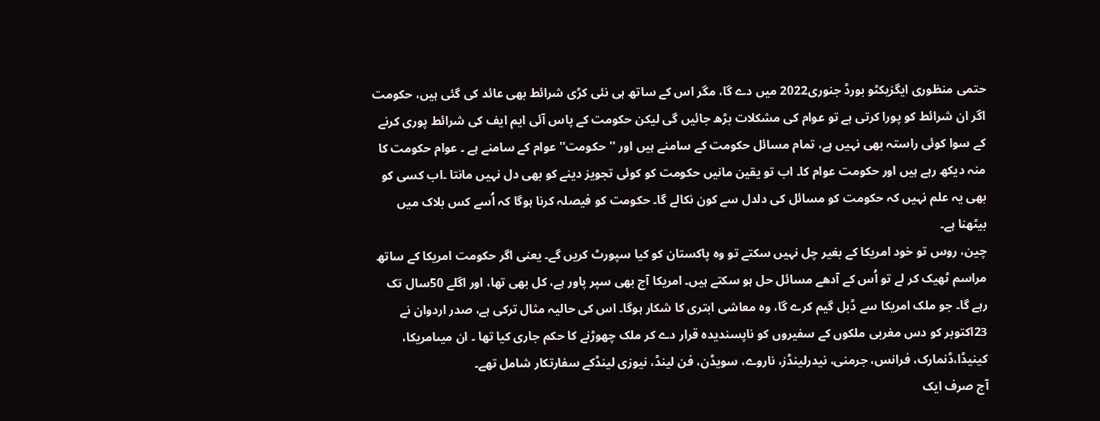حتمی منظوری ایگزیکٹو بورڈ جنوری2022 میں دے گا، مگر اس کے ساتھ ہی نئی کڑی شرائط بھی عائد کی گئی ہیں، حکومت اگر ان شرائط کو پورا کرتی ہے تو عوام کی مشکلات بڑھ جائیں گی لیکن حکومت کے پاس آئی ایم ایف کی شرائط پوری کرنے کے سوا کوئی راستہ بھی نہیں ہے، تمام مسائل حکومت کے سامنے ہیں اور ''حکومت'' عوام کے سامنے ہے ۔ عوام حکومت کا منہ دیکھ رہے ہیں اور حکومت عوام کا۔ اب تو یقین مانیں حکومت کو کوئی تجویز دینے کو بھی دل نہیں مانتا ۔اب کسی کو بھی یہ علم نہیں کہ حکومت کو مسائل کی دلدل سے کون نکالے گا۔ حکومت کو فیصلہ کرنا ہوگا کہ اُسے کس بلاک میں بیٹھنا ہے۔
چین، روس تو خود امریکا کے بغیر چل نہیں سکتے تو وہ پاکستان کو کیا سپورٹ کریں گے۔ یعنی اگر حکومت امریکا کے ساتھ مراسم ٹھیک کر لے تو اُس کے آدھے مسائل حل ہو سکتے ہیں۔ امریکا آج بھی سپر پاور ہے، کل بھی تھا، اور اگلے 50سال تک رہے گا۔ جو ملک امریکا سے ڈبل گیم کرے گا، وہ معاشی ابتری کا شکار ہوگا۔ اس کی حالیہ مثال ترکی ہے، صدر اردوان نے 23اکتوبر کو دس مغربی ملکوں کے سفیروں کو ناپسندیدہ قرار دے کر ملک چھوڑنے کا حکم جاری کیا تھا ۔ ان میںامریکا، کینیڈا،ڈنمارک، فرانس، جرمنی، نیدرلینڈز، ناروے، سویڈن، فن لینڈ، نیوزی لینڈکے سفارتکار شامل تھے۔
آج صرف ایک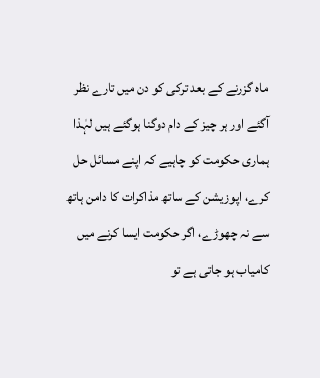ماہ گزرنے کے بعد ترکی کو دن میں تارے نظر آگئے اور ہر چیز کے دام دوگنا ہوگئے ہیں لہٰذا ہماری حکومت کو چاہیے کہ اپنے مسائل حل کرے، اپوزیشن کے ساتھ مذاکرات کا دامن ہاتھ سے نہ چھوڑے، اگر حکومت ایسا کرنے میں کامیاب ہو جاتی ہے تو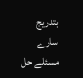بتدریج سارے مسئلے حل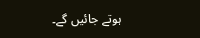ہوتے جائیں گے۔